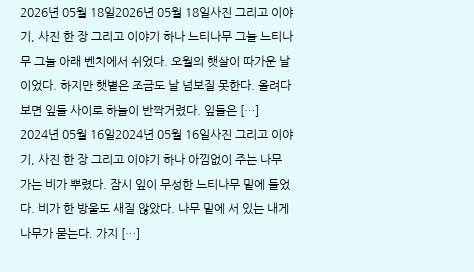2026년 05월 18일2026년 05월 18일사진 그리고 이야기, 사진 한 장 그리고 이야기 하나 느티나무 그늘 느티나무 그늘 아래 벤치에서 쉬었다. 오월의 햇살이 따가운 날이었다. 하지만 햇볕은 조금도 날 넘보질 못한다. 올려다 보면 잎들 사이로 하늘이 반짝거렸다. 잎들은 […]
2024년 05월 16일2024년 05월 16일사진 그리고 이야기, 사진 한 장 그리고 이야기 하나 아낌없이 주는 나무 가는 비가 뿌렸다. 잠시 잎이 무성한 느티나무 밑에 들었다. 비가 한 방울도 새질 않았다. 나무 밑에 서 있는 내게 나무가 묻는다. 가지 […]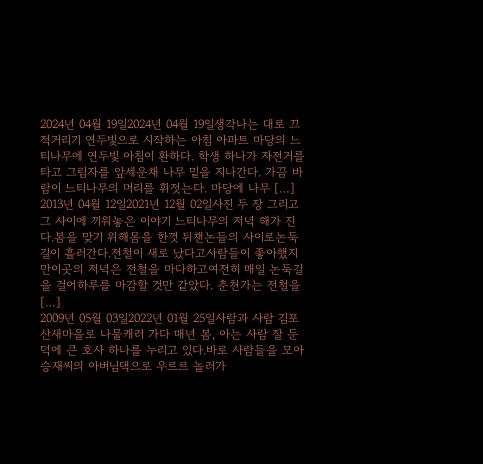2024년 04월 19일2024년 04월 19일생각나는 대로 끄적거리기 연두빛으로 시작하는 아침 아파트 마당의 느티나무에 연두빛 아침이 환하다. 학생 하나가 자전거를 타고 그림자를 앞세운채 나무 밑을 지나간다. 가끔 바람이 느티나무의 머리를 휘젓는다. 마당에 나무 […]
2013년 04월 12일2021년 12월 02일사진 두 장 그리고 그 사이에 끼워놓은 이야기 느티나무의 저녁 해가 진다.봄을 맞기 위해몸을 한껏 뒤챈논들의 사이로논둑길이 흘러간다.전철이 새로 났다고사람들이 좋아했지만이곳의 저녁은 전철을 마다하고여전히 매일 논둑길을 걸어하루를 마감할 것만 같았다. 춘천가는 전철을 […]
2009년 05월 03일2022년 01월 25일사람과 사람 김포 산새마을로 나물캐러 가다 매년 봄, 아는 사람 잘 둔 덕에 큰 호사 하나를 누리고 있다.바로 사람들을 모아 승재씨의 아버님댁으로 우르르 놀러가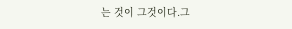는 것이 그것이다.그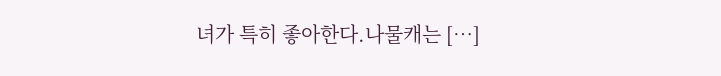녀가 특히 좋아한다.나물캐는 […]